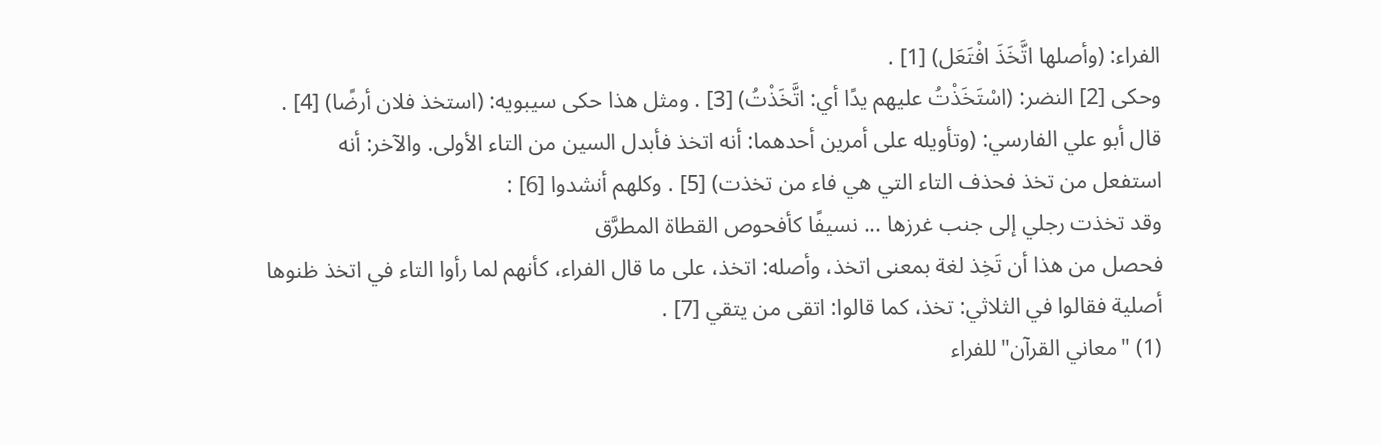الفراء: (وأصلها اتَّخَذَ افْتَعَل) [1] .
وحكى [2] النضر: (اسْتَخَذْتُ عليهم يدًا أي: اتَّخَذْتُ) [3] . ومثل هذا حكى سيبويه: (استخذ فلان أرضًا) [4] .
قال أبو علي الفارسي: (وتأويله على أمرين أحدهما: أنه اتخذ فأبدل السين من التاء الأولى. والآخر: أنه استفعل من تخذ فحذف التاء التي هي فاء من تخذت) [5] . وكلهم أنشدوا [6] :
وقد تخذت رجلي إلى جنب غرزها ... نسيفًا كأفحوص القطاة المطرَّق
فحصل من هذا أن تَخِذ لغة بمعنى اتخذ، وأصله: اتخذ، على ما قال الفراء، كأنهم لما رأوا التاء في اتخذ ظنوها أصلية فقالوا في الثلاثي: تخذ، كما قالوا: اتقى من يتقي [7] .
(1) "معاني القرآن"للفراء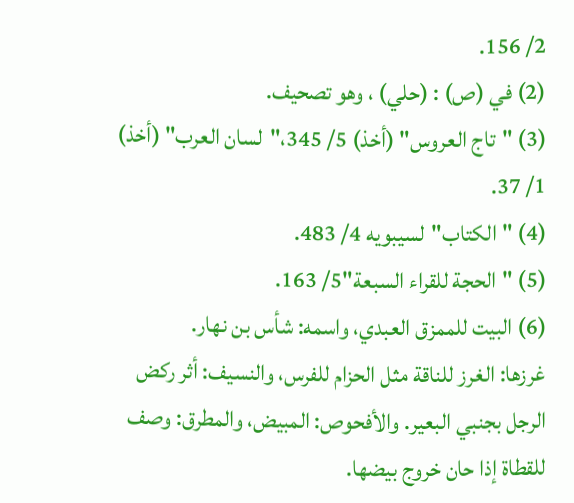2/ 156.
(2) في (ص) : (حلي) ، وهو تصحيف.
(3) "تاج العروس" (أخذ) 5/ 345،"لسان العرب" (أخذ) 1/ 37.
(4) "الكتاب"لسيبويه 4/ 483.
(5) "الحجة للقراء السبعة"5/ 163.
(6) البيت للممزق العبدي، واسمه: شأس بن نهار.
غرزها: الغرز للناقة مثل الحزام للفرس، والنسيف: أثر ركض الرجل بجنبي البعير. والأفحوص: المبيض، والمطرق: وصف للقطاة إذا حان خروج بيضها.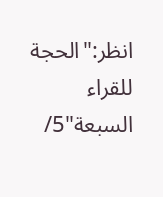انظر:"الحجة للقراء السبعة"5/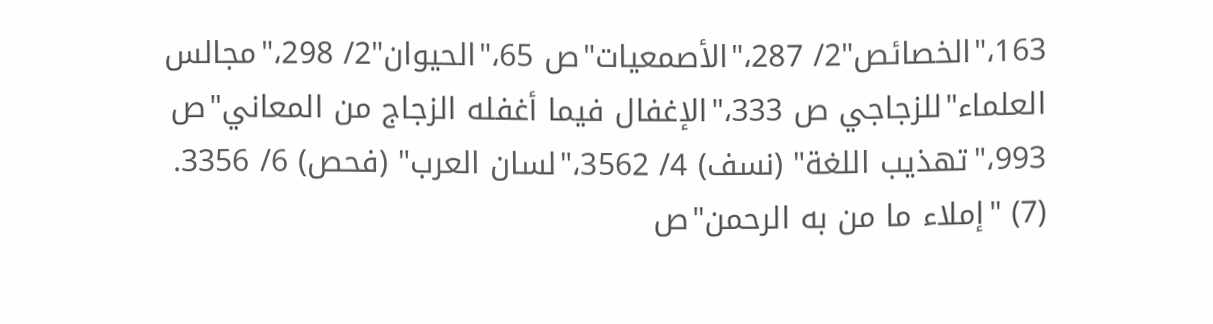163،"الخصائص"2/ 287،"الأصمعيات"ص 65،"الحيوان"2/ 298،"مجالس العلماء"للزجاجي ص 333،"الإغفال فيما أغفله الزجاج من المعاني"ص 993،"تهذيب اللغة" (نسف) 4/ 3562،"لسان العرب" (فحص) 6/ 3356.
(7) "إملاء ما من به الرحمن"ص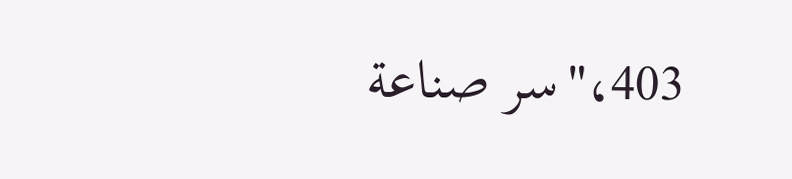403،"سر صناعة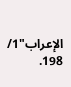الإعراب"1/ 198.